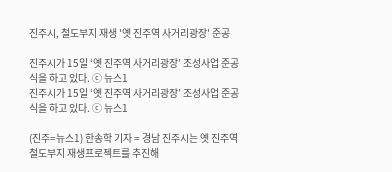진주시, 철도부지 재생 '옛 진주역 사거리광장' 준공

진주시가 15일 ‘옛 진주역 사거리광장’ 조성사업 준공식을 하고 있다. ⓒ 뉴스1
진주시가 15일 ‘옛 진주역 사거리광장’ 조성사업 준공식을 하고 있다. ⓒ 뉴스1

(진주=뉴스1) 한송학 기자 = 경남 진주시는 옛 진주역 철도부지 재생프로젝트를 추진해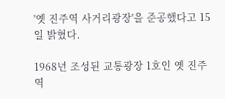'옛 진주역 사거리광장'을 준공했다고 15일 밝혔다.

1968년 조성된 교통광장 1호인 옛 진주역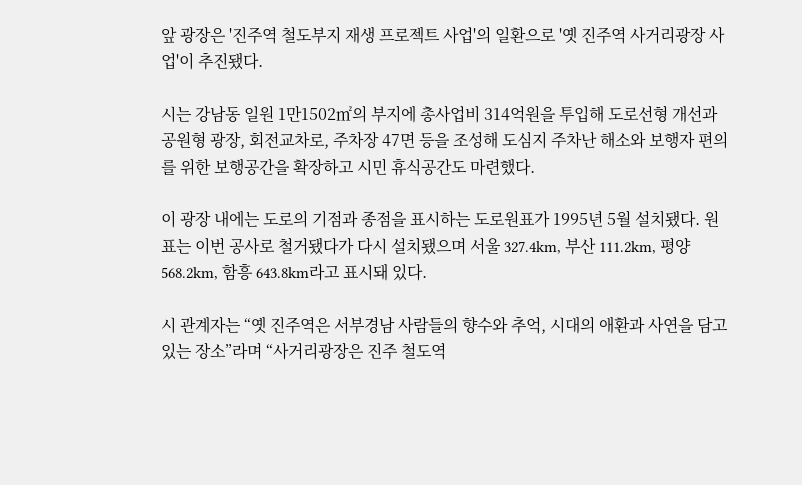앞 광장은 '진주역 철도부지 재생 프로젝트 사업'의 일환으로 '옛 진주역 사거리광장 사업'이 추진됐다.

시는 강남동 일원 1만1502㎡의 부지에 총사업비 314억원을 투입해 도로선형 개선과 공원형 광장, 회전교차로, 주차장 47면 등을 조성해 도심지 주차난 해소와 보행자 편의를 위한 보행공간을 확장하고 시민 휴식공간도 마련했다.

이 광장 내에는 도로의 기점과 종점을 표시하는 도로원표가 1995년 5월 설치됐다. 원표는 이번 공사로 철거됐다가 다시 설치됐으며 서울 327.4km, 부산 111.2km, 평양 568.2km, 함흥 643.8km라고 표시돼 있다.

시 관계자는 “옛 진주역은 서부경남 사람들의 향수와 추억, 시대의 애환과 사연을 담고 있는 장소”라며 “사거리광장은 진주 철도역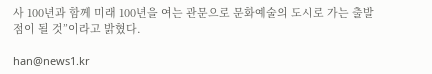사 100년과 함께 미래 100년을 여는 관문으로 문화예술의 도시로 가는 출발점이 될 것”이라고 밝혔다.

han@news1.kr